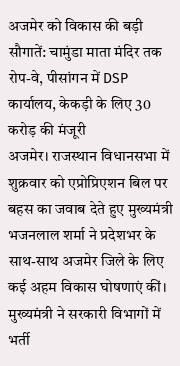अजमेर को विकास की बड़ी सौगातें: चामुंडा माता मंदिर तक रोप-वे, पीसांगन में DSP कार्यालय, केकड़ी के लिए 30 करोड़ की मंजूरी
अजमेर। राजस्थान विधानसभा में शुक्रवार को एप्रोप्रिएशन बिल पर बहस का जवाब देते हुए मुख्यमंत्री भजनलाल शर्मा ने प्रदेशभर के साथ-साथ अजमेर जिले के लिए कई अहम विकास घोषणाएं कीं। मुख्यमंत्री ने सरकारी विभागों में भर्ती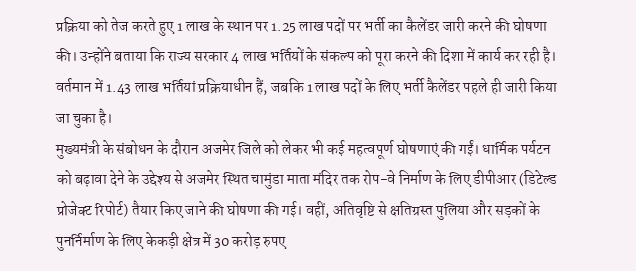प्रक्रिया को तेज करते हुए 1 लाख के स्थान पर 1.25 लाख पदों पर भर्ती का कैलेंडर जारी करने की घोषणा की। उन्होंने बताया कि राज्य सरकार 4 लाख भर्तियों के संकल्प को पूरा करने की दिशा में कार्य कर रही है। वर्तमान में 1.43 लाख भर्तियां प्रक्रियाधीन हैं, जबकि 1 लाख पदों के लिए भर्ती कैलेंडर पहले ही जारी किया जा चुका है।
मुख्यमंत्री के संबोधन के दौरान अजमेर जिले को लेकर भी कई महत्वपूर्ण घोषणाएं की गईं। धार्मिक पर्यटन को बढ़ावा देने के उद्देश्य से अजमेर स्थित चामुंडा माता मंदिर तक रोप-वे निर्माण के लिए डीपीआर (डिटेल्ड प्रोजेक्ट रिपोर्ट) तैयार किए जाने की घोषणा की गई। वहीं, अतिवृष्टि से क्षतिग्रस्त पुलिया और सड़कों के पुनर्निर्माण के लिए केकड़ी क्षेत्र में 30 करोड़ रुपए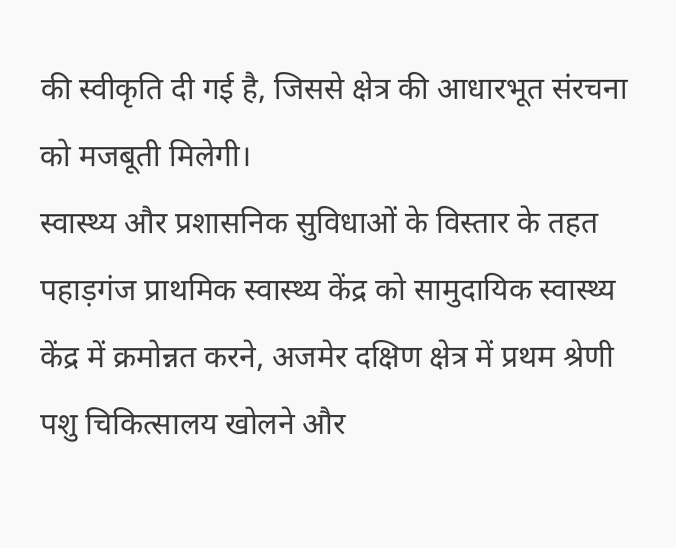की स्वीकृति दी गई है, जिससे क्षेत्र की आधारभूत संरचना को मजबूती मिलेगी।
स्वास्थ्य और प्रशासनिक सुविधाओं के विस्तार के तहत पहाड़गंज प्राथमिक स्वास्थ्य केंद्र को सामुदायिक स्वास्थ्य केंद्र में क्रमोन्नत करने, अजमेर दक्षिण क्षेत्र में प्रथम श्रेणी पशु चिकित्सालय खोलने और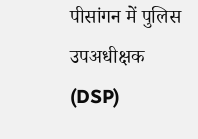पीसांगन में पुलिस उपअधीक्षक (DSP)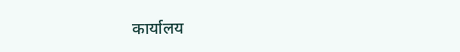कार्यालय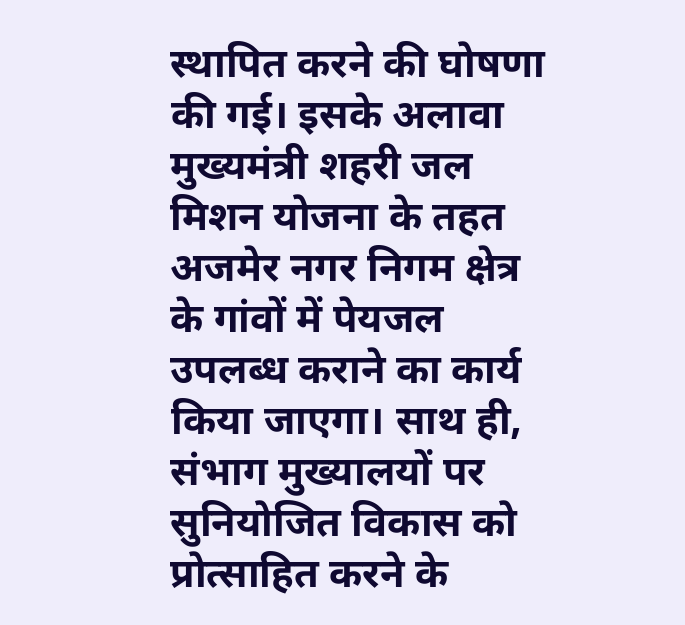स्थापित करने की घोषणा की गई। इसके अलावा मुख्यमंत्री शहरी जल मिशन योजना के तहत अजमेर नगर निगम क्षेत्र के गांवों में पेयजल उपलब्ध कराने का कार्य किया जाएगा। साथ ही, संभाग मुख्यालयों पर सुनियोजित विकास को प्रोत्साहित करने के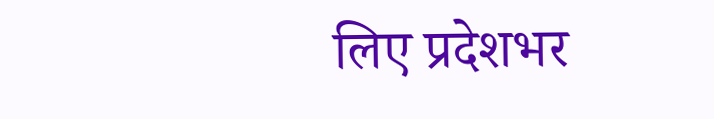लिए प्रदेशभर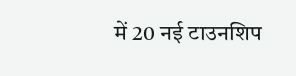में 20 नई टाउनशिप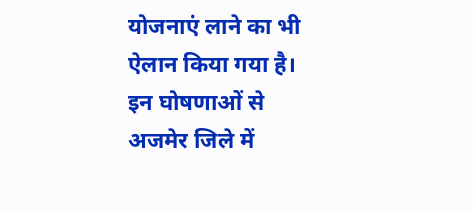योजनाएं लाने का भी ऐलान किया गया है। इन घोषणाओं से अजमेर जिले में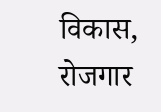विकास, रोजगार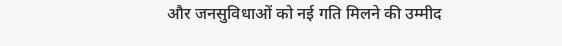और जनसुविधाओं को नई गति मिलने की उम्मीद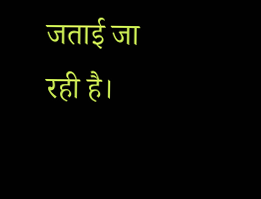जताई जा रही है।